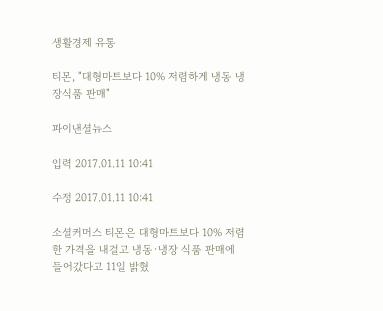생활경제 유통

티몬, "대형마트보다 10% 저렴하게 냉동 냉장식품 판매"

파이낸셜뉴스

입력 2017.01.11 10:41

수정 2017.01.11 10:41

소셜커머스 티몬은 대형마트보다 10% 저렴한 가격을 내걸고 냉동·냉장 식품 판매에 들어갔다고 11일 밝혔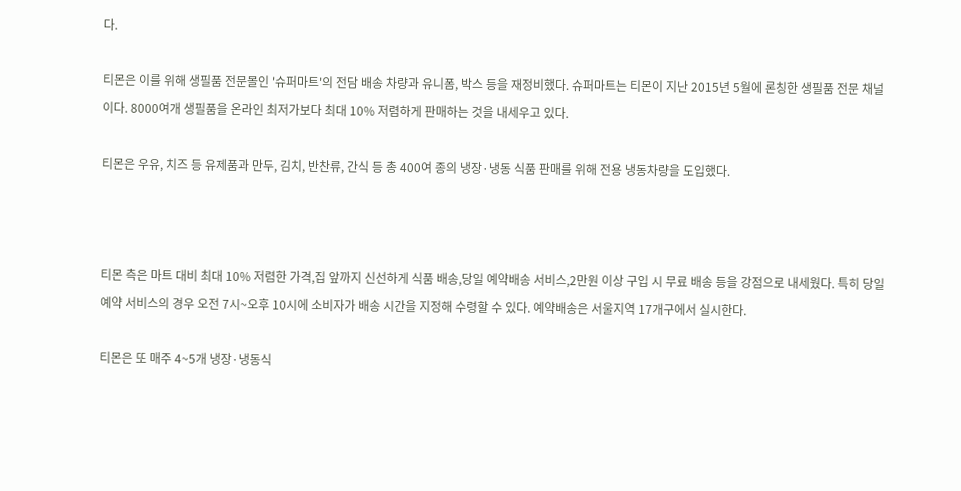다.

티몬은 이를 위해 생필품 전문몰인 '슈퍼마트'의 전담 배송 차량과 유니폼, 박스 등을 재정비했다. 슈퍼마트는 티몬이 지난 2015년 5월에 론칭한 생필품 전문 채널이다. 8000여개 생필품을 온라인 최저가보다 최대 10% 저렴하게 판매하는 것을 내세우고 있다.

티몬은 우유, 치즈 등 유제품과 만두, 김치, 반찬류, 간식 등 총 400여 종의 냉장·냉동 식품 판매를 위해 전용 냉동차량을 도입했다.



티몬 측은 마트 대비 최대 10% 저렴한 가격,집 앞까지 신선하게 식품 배송,당일 예약배송 서비스,2만원 이상 구입 시 무료 배송 등을 강점으로 내세웠다. 특히 당일 예약 서비스의 경우 오전 7시~오후 10시에 소비자가 배송 시간을 지정해 수령할 수 있다. 예약배송은 서울지역 17개구에서 실시한다.

티몬은 또 매주 4~5개 냉장·냉동식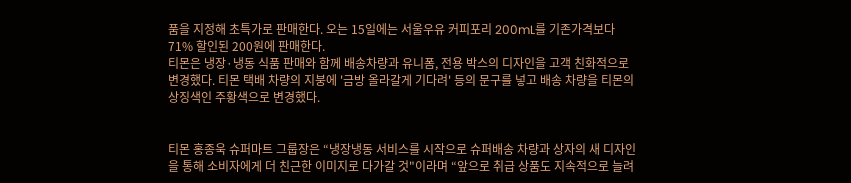품을 지정해 초특가로 판매한다. 오는 15일에는 서울우유 커피포리 200mL를 기존가격보다 71% 할인된 200원에 판매한다.
티몬은 냉장·냉동 식품 판매와 함께 배송차량과 유니폼, 전용 박스의 디자인을 고객 친화적으로 변경했다. 티몬 택배 차량의 지붕에 '금방 올라갈게 기다려' 등의 문구를 넣고 배송 차량을 티몬의 상징색인 주황색으로 변경했다.


티몬 홍종욱 슈퍼마트 그룹장은 “냉장냉동 서비스를 시작으로 슈퍼배송 차량과 상자의 새 디자인을 통해 소비자에게 더 친근한 이미지로 다가갈 것"이라며 “앞으로 취급 상품도 지속적으로 늘려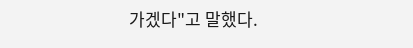가겠다"고 말했다.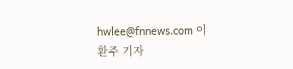hwlee@fnnews.com 이환주 기자